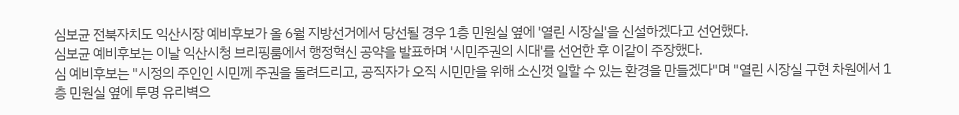심보균 전북자치도 익산시장 예비후보가 올 6월 지방선거에서 당선될 경우 1층 민원실 옆에 '열린 시장실'을 신설하겠다고 선언했다.
심보균 예비후보는 이날 익산시청 브리핑룸에서 행정혁신 공약을 발표하며 '시민주권의 시대'를 선언한 후 이같이 주장했다.
심 예비후보는 "시정의 주인인 시민께 주권을 돌려드리고, 공직자가 오직 시민만을 위해 소신껏 일할 수 있는 환경을 만들겠다"며 "열린 시장실 구현 차원에서 1층 민원실 옆에 투명 유리벽으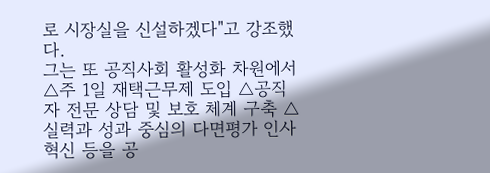로 시장실을 신설하겠다"고 강조했다.
그는 또 공직사회 활성화 차원에서 △주 1일 재택근무제 도입 △공직자 전문 상담 및 보호 체계 구축 △실력과 성과 중심의 다면평가 인사 혁신 등을 공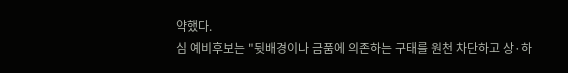약했다.
심 예비후보는 "뒷배경이나 금품에 의존하는 구태를 원천 차단하고 상·하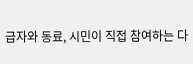급자와 동료, 시민이 직접 참여하는 다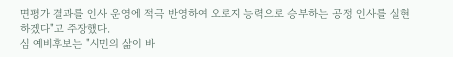면평가 결과를 인사 운영에 적극 반영하여 오로지 능력으로 승부하는 공정 인사를 실현하겠다"고 주장했다.
심 예비후보는 "시민의 삶이 바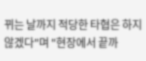뀌는 날까지 적당한 타협은 하지 않겠다"며 "현장에서 끝까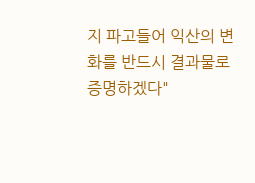지 파고들어 익산의 변화를 반드시 결과물로 증명하겠다"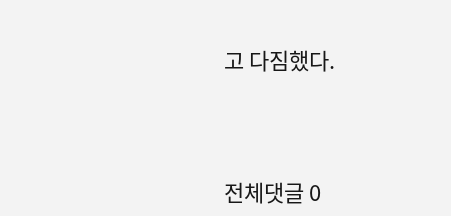고 다짐했다.




전체댓글 0